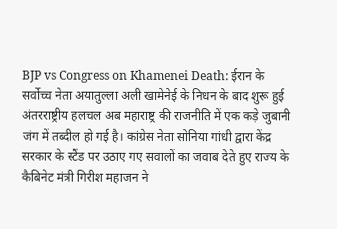BJP vs Congress on Khamenei Death: ईरान के सर्वोच्च नेता अयातुल्ला अली खामेनेई के निधन के बाद शुरू हुई अंतरराष्ट्रीय हलचल अब महाराष्ट्र की राजनीति में एक कड़े जुबानी जंग में तब्दील हो गई है। कांग्रेस नेता सोनिया गांधी द्वारा केंद्र सरकार के स्टैंड पर उठाए गए सवालों का जवाब देते हुए राज्य के कैबिनेट मंत्री गिरीश महाजन ने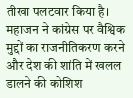तीखा पलटवार किया है। महाजन ने कांग्रेस पर वैश्विक मुद्दों का राजनीतिकरण करने और देश की शांति में खलल डालने की कोशिश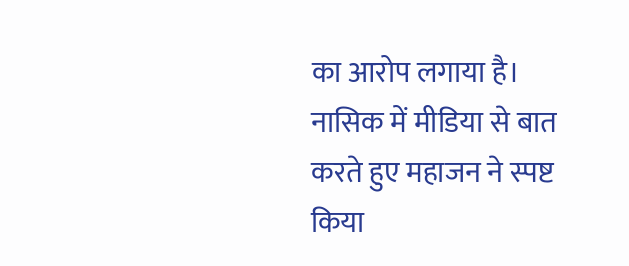का आरोप लगाया है।
नासिक में मीडिया से बात करते हुए महाजन ने स्पष्ट किया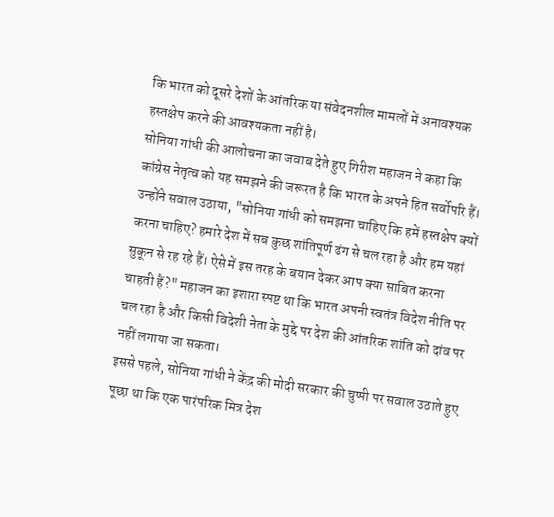कि भारत को दूसरे देशों के आंतरिक या संवेदनशील मामलों में अनावश्यक हस्तक्षेप करने की आवश्यकता नहीं है।
सोनिया गांधी की आलोचना का जवाब देते हुए गिरीश महाजन ने कहा कि कांग्रेस नेतृत्व को यह समझने की जरूरत है कि भारत के अपने हित सर्वोपरि हैं। उन्होंने सवाल उठाया, "सोनिया गांधी को समझना चाहिए कि हमें हस्तक्षेप क्यों करना चाहिए? हमारे देश में सब कुछ शांतिपूर्ण ढंग से चल रहा है और हम यहां सुकून से रह रहे हैं। ऐसे में इस तरह के बयान देकर आप क्या साबित करना चाहती हैं?" महाजन का इशारा स्पष्ट था कि भारत अपनी स्वतंत्र विदेश नीति पर चल रहा है और किसी विदेशी नेता के मुद्दे पर देश की आंतरिक शांति को दांव पर नहीं लगाया जा सकता।
इससे पहले, सोनिया गांधी ने केंद्र की मोदी सरकार की चुप्पी पर सवाल उठाते हुए पूछा था कि एक पारंपरिक मित्र देश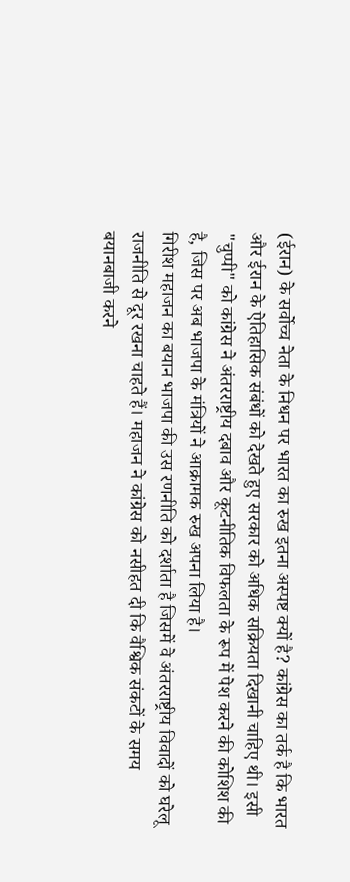(ईरान) के सर्वोच्च नेता के निधन पर भारत का रुख इतना अस्पष्ट क्यों है? कांग्रेस का तर्क है कि भारत और ईरान के ऐतिहासिक संबंधों को देखते हुए सरकार को अधिक सक्रियता दिखानी चाहिए थी। इसी "चुप्पी" को कांग्रेस ने अंतरराष्ट्रीय दबाव और कूटनीतिक विफलता के रूप में पेश करने की कोशिश की है, जिस पर अब भाजपा के मंत्रियों ने आक्रामक रुख अपना लिया है।
गिरीश महाजन का बयान भाजपा की उस रणनीति को दर्शाता है जिसमें वे अंतरराष्ट्रीय विवादों को घरेलू राजनीति से दूर रखना चाहते हैं। महाजन ने कांग्रेस को नसीहत दी कि वैश्विक संकटों के समय बयानबाजी करने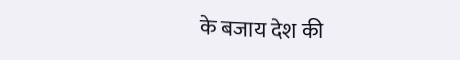के बजाय देश की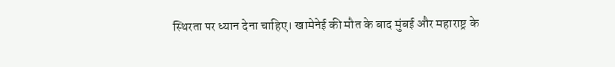स्थिरता पर ध्यान देना चाहिए। खामेनेई की मौत के बाद मुंबई और महाराष्ट्र के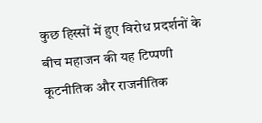कुछ हिस्सों में हुए विरोध प्रदर्शनों के बीच महाजन की यह टिप्पणी कूटनीतिक और राजनीतिक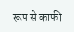रूप से काफी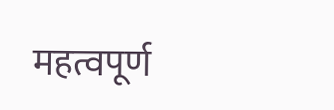महत्वपूर्ण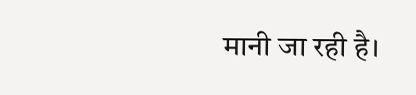मानी जा रही है।